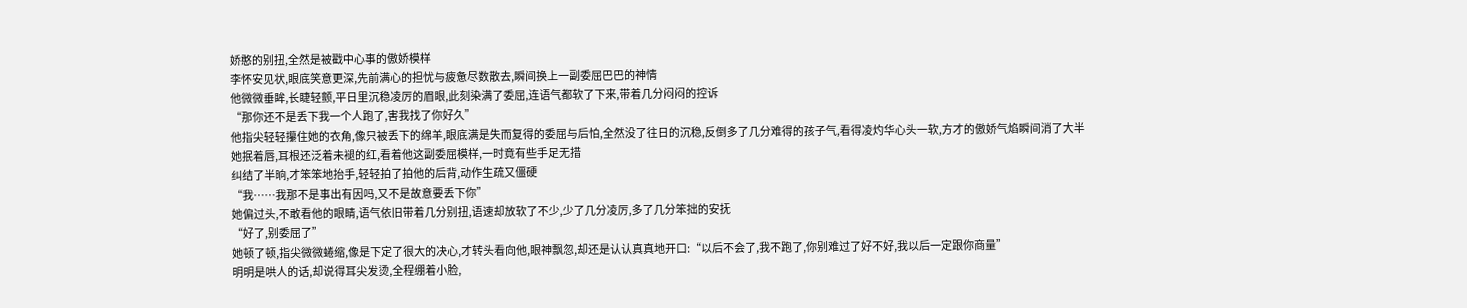娇憨的别扭,全然是被戳中心事的傲娇模样
李怀安见状,眼底笑意更深,先前满心的担忧与疲惫尽数散去,瞬间换上一副委屈巴巴的神情
他微微垂眸,长睫轻颤,平日里沉稳凌厉的眉眼,此刻染满了委屈,连语气都软了下来,带着几分闷闷的控诉
“那你还不是丢下我一个人跑了,害我找了你好久”
他指尖轻轻攥住她的衣角,像只被丢下的绵羊,眼底满是失而复得的委屈与后怕,全然没了往日的沉稳,反倒多了几分难得的孩子气,看得凌灼华心头一软,方才的傲娇气焰瞬间消了大半
她抿着唇,耳根还泛着未褪的红,看着他这副委屈模样,一时竟有些手足无措
纠结了半晌,才笨笨地抬手,轻轻拍了拍他的后背,动作生疏又僵硬
“我……我那不是事出有因吗,又不是故意要丢下你”
她偏过头,不敢看他的眼睛,语气依旧带着几分别扭,语速却放软了不少,少了几分凌厉,多了几分笨拙的安抚
“好了,别委屈了”
她顿了顿,指尖微微蜷缩,像是下定了很大的决心,才转头看向他,眼神飘忽,却还是认认真真地开口:“以后不会了,我不跑了,你别难过了好不好,我以后一定跟你商量”
明明是哄人的话,却说得耳尖发烫,全程绷着小脸,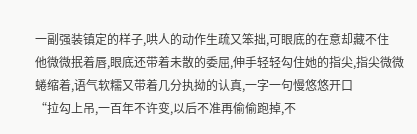一副强装镇定的样子,哄人的动作生疏又笨拙,可眼底的在意却藏不住
他微微抿着唇,眼底还带着未散的委屈,伸手轻轻勾住她的指尖,指尖微微蜷缩着,语气软糯又带着几分执拗的认真,一字一句慢悠悠开口
“拉勾上吊,一百年不许变,以后不准再偷偷跑掉,不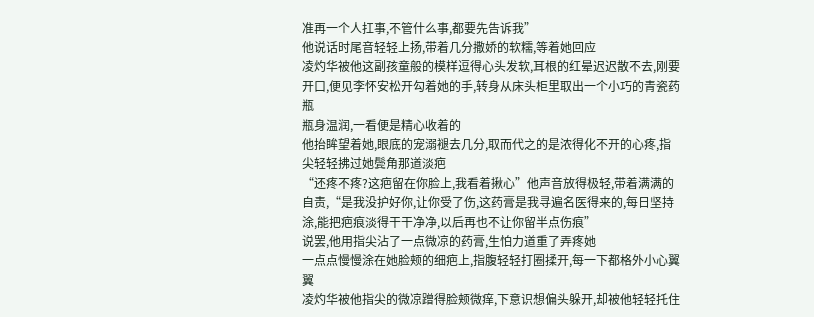准再一个人扛事,不管什么事,都要先告诉我”
他说话时尾音轻轻上扬,带着几分撒娇的软糯,等着她回应
凌灼华被他这副孩童般的模样逗得心头发软,耳根的红晕迟迟散不去,刚要开口,便见李怀安松开勾着她的手,转身从床头柜里取出一个小巧的青瓷药瓶
瓶身温润,一看便是精心收着的
他抬眸望着她,眼底的宠溺褪去几分,取而代之的是浓得化不开的心疼,指尖轻轻拂过她鬓角那道淡疤
“还疼不疼?这疤留在你脸上,我看着揪心”他声音放得极轻,带着满满的自责,“是我没护好你,让你受了伤,这药膏是我寻遍名医得来的,每日坚持涂,能把疤痕淡得干干净净,以后再也不让你留半点伤痕”
说罢,他用指尖沾了一点微凉的药膏,生怕力道重了弄疼她
一点点慢慢涂在她脸颊的细疤上,指腹轻轻打圈揉开,每一下都格外小心翼翼
凌灼华被他指尖的微凉蹭得脸颊微痒,下意识想偏头躲开,却被他轻轻托住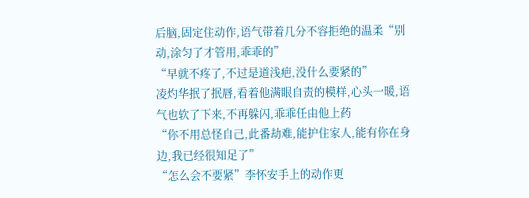后脑,固定住动作,语气带着几分不容拒绝的温柔“别动,涂匀了才管用,乖乖的”
“早就不疼了,不过是道浅疤,没什么要紧的”
凌灼华抿了抿唇,看着他满眼自责的模样,心头一暖,语气也软了下来,不再躲闪,乖乖任由他上药
“你不用总怪自己,此番劫难,能护住家人,能有你在身边,我已经很知足了”
“怎么会不要紧”李怀安手上的动作更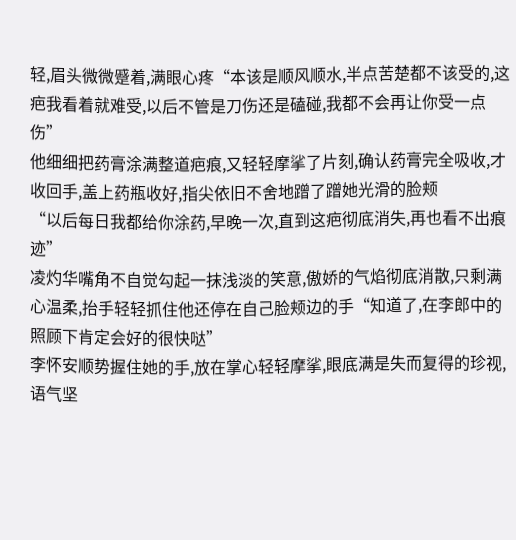轻,眉头微微蹙着,满眼心疼“本该是顺风顺水,半点苦楚都不该受的,这疤我看着就难受,以后不管是刀伤还是磕碰,我都不会再让你受一点伤”
他细细把药膏涂满整道疤痕,又轻轻摩挲了片刻,确认药膏完全吸收,才收回手,盖上药瓶收好,指尖依旧不舍地蹭了蹭她光滑的脸颊
“以后每日我都给你涂药,早晚一次,直到这疤彻底消失,再也看不出痕迹”
凌灼华嘴角不自觉勾起一抹浅淡的笑意,傲娇的气焰彻底消散,只剩满心温柔,抬手轻轻抓住他还停在自己脸颊边的手“知道了,在李郎中的照顾下肯定会好的很快哒”
李怀安顺势握住她的手,放在掌心轻轻摩挲,眼底满是失而复得的珍视,语气坚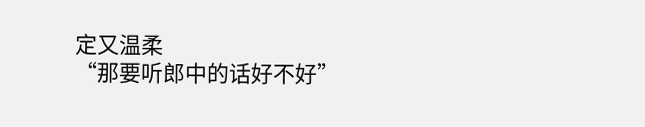定又温柔
“那要听郎中的话好不好”